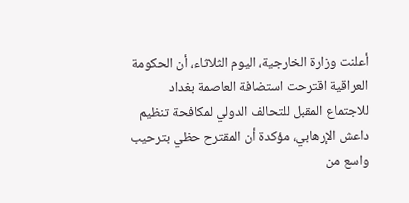أعلنت وزارة الخارجية، اليوم الثلاثاء، أن الحكومة العراقية اقترحت استضافة العاصمة بغداد للاجتماع المقبل للتحالف الدولي لمكافحة تنظيم داعش الإرهابي، مؤكدة أن المقترح حظي بترحيب واسع من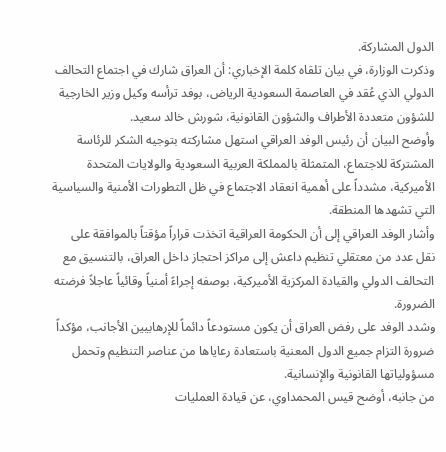الدول المشاركة.
وذكرت الوزارة، في بيان تلقاه كلمة الإخباري: أن العراق شارك في اجتماع التحالف الدولي الذي عُقد في العاصمة السعودية الرياض، بوفد ترأسه وكيل وزير الخارجية للشؤون متعددة الأطراف والشؤون القانونية، شورش خالد سعيد.
وأوضح البيان أن رئيس الوفد العراقي استهل مشاركته بتوجيه الشكر للرئاسة المشتركة للاجتماع، المتمثلة بالمملكة العربية السعودية والولايات المتحدة الأميركية، مشدداً على أهمية انعقاد الاجتماع في ظل التطورات الأمنية والسياسية التي تشهدها المنطقة.
وأشار الوفد العراقي إلى أن الحكومة العراقية اتخذت قراراً مؤقتاً بالموافقة على نقل عدد من معتقلي تنظيم داعش إلى مراكز احتجاز داخل العراق، بالتنسيق مع التحالف الدولي والقيادة المركزية الأميركية، بوصفه إجراءً أمنياً وقائياً عاجلاً فرضته الضرورة.
وشدد الوفد على رفض العراق أن يكون مستودعاً دائماً للإرهابيين الأجانب، مؤكداً ضرورة التزام جميع الدول المعنية باستعادة رعاياها من عناصر التنظيم وتحمل مسؤولياتها القانونية والإنسانية.
من جانبه، أوضح قيس المحمداوي، عن قيادة العمليات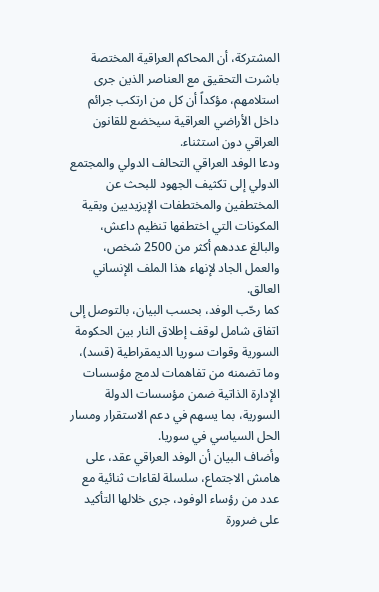المشتركة، أن المحاكم العراقية المختصة باشرت التحقيق مع العناصر الذين جرى استلامهم، مؤكداً أن كل من ارتكب جرائم داخل الأراضي العراقية سيخضع للقانون العراقي دون استثناء.
ودعا الوفد العراقي التحالف الدولي والمجتمع الدولي إلى تكثيف الجهود للبحث عن المختطفين والمختطفات الإيزيديين وبقية المكونات التي اختطفها تنظيم داعش، والبالغ عددهم أكثر من 2500 شخص، والعمل الجاد لإنهاء هذا الملف الإنساني العالق.
كما رحّب الوفد، بحسب البيان، بالتوصل إلى اتفاق شامل لوقف إطلاق النار بين الحكومة السورية وقوات سوريا الديمقراطية (قسد)، وما تضمنه من تفاهمات لدمج مؤسسات الإدارة الذاتية ضمن مؤسسات الدولة السورية، بما يسهم في دعم الاستقرار ومسار الحل السياسي في سوريا.
وأضاف البيان أن الوفد العراقي عقد، على هامش الاجتماع، سلسلة لقاءات ثنائية مع عدد من رؤساء الوفود، جرى خلالها التأكيد على ضرورة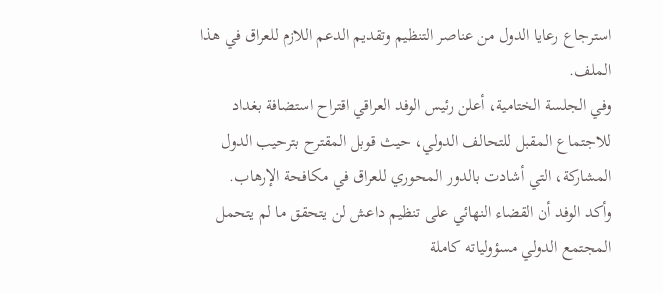استرجاع رعايا الدول من عناصر التنظيم وتقديم الدعم اللازم للعراق في هذا الملف.
وفي الجلسة الختامية، أعلن رئيس الوفد العراقي اقتراح استضافة بغداد للاجتماع المقبل للتحالف الدولي، حيث قوبل المقترح بترحيب الدول المشاركة، التي أشادت بالدور المحوري للعراق في مكافحة الإرهاب.
وأكد الوفد أن القضاء النهائي على تنظيم داعش لن يتحقق ما لم يتحمل المجتمع الدولي مسؤولياته كاملة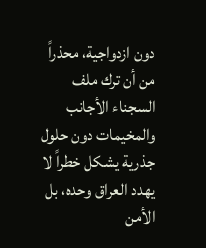دون ازدواجية، محذراً من أن ترك ملف السجناء الأجانب والمخيمات دون حلول جذرية يشكل خطراً لا يهدد العراق وحده، بل الأمن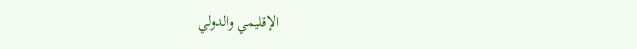الإقليمي والدولي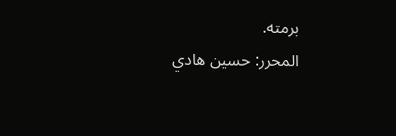برمته.
المحرر: حسين هادي